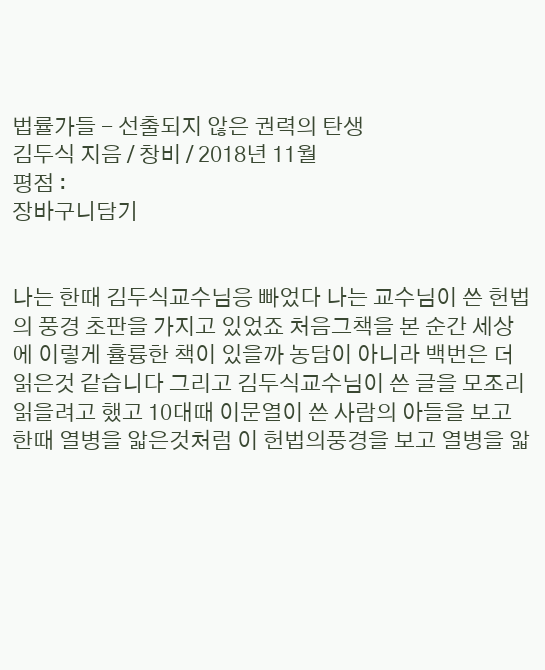법률가들 - 선출되지 않은 권력의 탄생
김두식 지음 / 창비 / 2018년 11월
평점 :
장바구니담기


나는 한때 김두식교수님응 빠었다 나는 교수님이 쓴 헌법의 풍경 초판을 가지고 있었죠 처음그책을 본 순간 세상에 이렇게 휼륭한 책이 있을까 농담이 아니라 백번은 더 읽은것 같습니다 그리고 김두식교수님이 쓴 글을 모조리 읽을려고 했고 10대때 이문열이 쓴 사람의 아들을 보고 한때 열병을 앏은것처럼 이 헌법의풍경을 보고 열병을 앏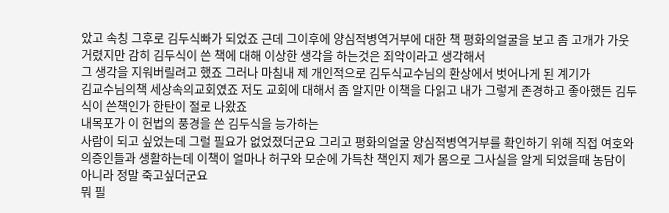았고 속칭 그후로 김두식빠가 되었죠 근데 그이후에 양심적병역거부에 대한 책 평화의얼굴을 보고 좀 고개가 가웃거렸지만 감히 김두식이 쓴 책에 대해 이상한 생각을 하는것은 죄악이라고 생각해서
그 생각을 지워버릴려고 했죠 그러나 마침내 제 개인적으로 김두식교수님의 환상에서 벗어나게 된 계기가
김교수님의책 세상속의교회였죠 저도 교회에 대해서 좀 알지만 이책을 다읽고 내가 그렇게 존경하고 좋아했든 김두식이 쓴책인가 한탄이 절로 나왔죠
내목포가 이 헌법의 풍경을 쓴 김두식을 능가하는
사람이 되고 싶었는데 그럴 필요가 없었졌더군요 그리고 평화의얼굴 양심적병역거부를 확인하기 위해 직접 여호와의증인들과 생활하는데 이책이 얼마나 허구와 모순에 가득찬 책인지 제가 몸으로 그사실을 알게 되었을때 농담이 아니라 정말 죽고싶더군요
뭐 필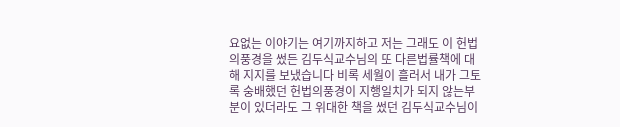요없는 이야기는 여기까지하고 저는 그래도 이 헌법의풍경을 썼든 김두식교수님의 또 다른법률책에 대해 지지를 보냈습니다 비록 세월이 흘러서 내가 그토록 숭배했던 헌법의풍경이 지행일치가 되지 않는부분이 있더라도 그 위대한 책을 썼던 김두식교수님이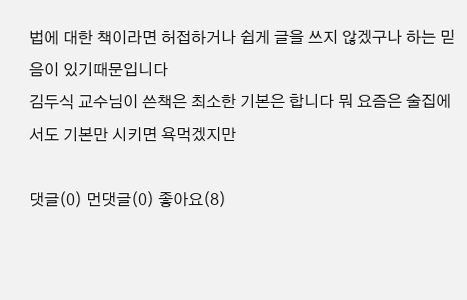법에 대한 책이라면 허접하거나 쉽게 글을 쓰지 않겠구나 하는 믿음이 있기때문입니다
김두식 교수님이 쓴책은 최소한 기본은 합니다 뭐 요즘은 술집에서도 기본만 시키면 욕먹겠지만

댓글(0) 먼댓글(0) 좋아요(8)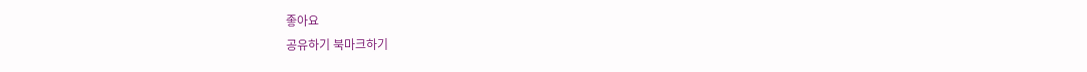좋아요
공유하기 북마크하기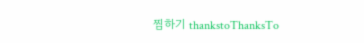찜하기 thankstoThanksTo